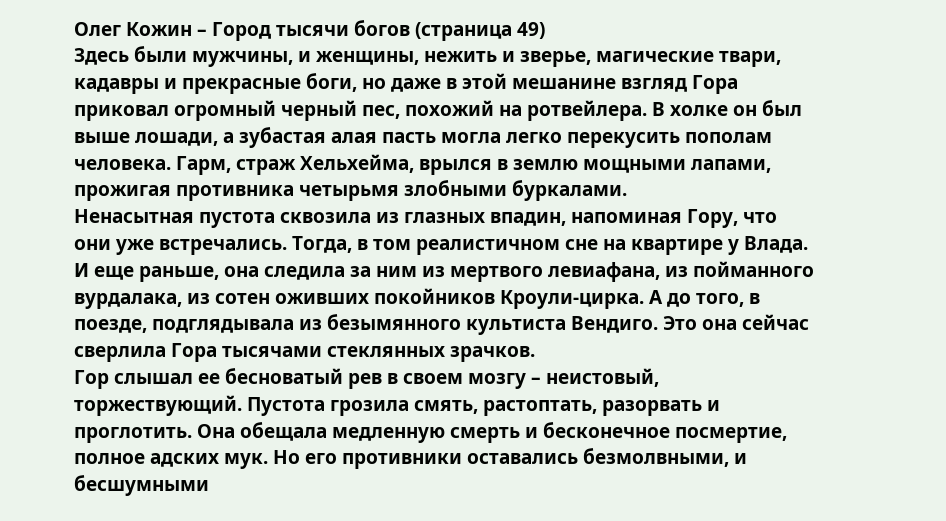Олег Кожин – Город тысячи богов (страница 49)
Здесь были мужчины, и женщины, нежить и зверье, магические твари, кадавры и прекрасные боги, но даже в этой мешанине взгляд Гора приковал огромный черный пес, похожий на ротвейлера. В холке он был выше лошади, а зубастая алая пасть могла легко перекусить пополам человека. Гарм, страж Хельхейма, врылся в землю мощными лапами, прожигая противника четырьмя злобными буркалами.
Ненасытная пустота сквозила из глазных впадин, напоминая Гору, что они уже встречались. Тогда, в том реалистичном сне на квартире у Влада. И еще раньше, она следила за ним из мертвого левиафана, из пойманного вурдалака, из сотен оживших покойников Кроули-цирка. А до того, в поезде, подглядывала из безымянного культиста Вендиго. Это она сейчас сверлила Гора тысячами стеклянных зрачков.
Гор слышал ее бесноватый рев в своем мозгу – неистовый, торжествующий. Пустота грозила смять, растоптать, разорвать и проглотить. Она обещала медленную смерть и бесконечное посмертие, полное адских мук. Но его противники оставались безмолвными, и бесшумными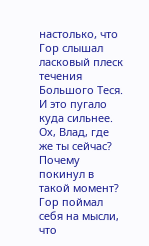настолько, что Гор слышал ласковый плеск течения Большого Теся. И это пугало куда сильнее.
Ох, Влад, где же ты сейчас? Почему покинул в такой момент? Гор поймал себя на мысли, что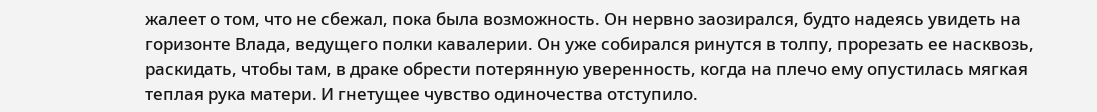жалеет о том, что не сбежал, пока была возможность. Он нервно заозирался, будто надеясь увидеть на горизонте Влада, ведущего полки кавалерии. Он уже собирался ринутся в толпу, прорезать ее насквозь, раскидать, чтобы там, в драке обрести потерянную уверенность, когда на плечо ему опустилась мягкая теплая рука матери. И гнетущее чувство одиночества отступило.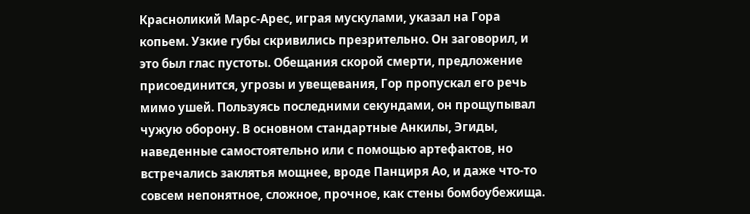Красноликий Марс-Арес, играя мускулами, указал на Гора копьем. Узкие губы скривились презрительно. Он заговорил, и это был глас пустоты. Обещания скорой смерти, предложение присоединится, угрозы и увещевания, Гор пропускал его речь мимо ушей. Пользуясь последними секундами, он прощупывал чужую оборону. В основном стандартные Анкилы, Эгиды, наведенные самостоятельно или с помощью артефактов, но встречались заклятья мощнее, вроде Панциря Ао, и даже что-то совсем непонятное, сложное, прочное, как стены бомбоубежища.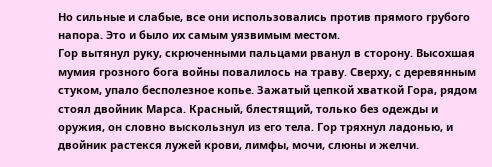Но сильные и слабые, все они использовались против прямого грубого напора. Это и было их самым уязвимым местом.
Гор вытянул руку, скрюченными пальцами рванул в сторону. Высохшая мумия грозного бога войны повалилось на траву. Сверху, с деревянным стуком, упало бесполезное копье. Зажатый цепкой хваткой Гора, рядом стоял двойник Марса. Красный, блестящий, только без одежды и оружия, он словно выскользнул из его тела. Гор тряхнул ладонью, и двойник растекся лужей крови, лимфы, мочи, слюны и желчи.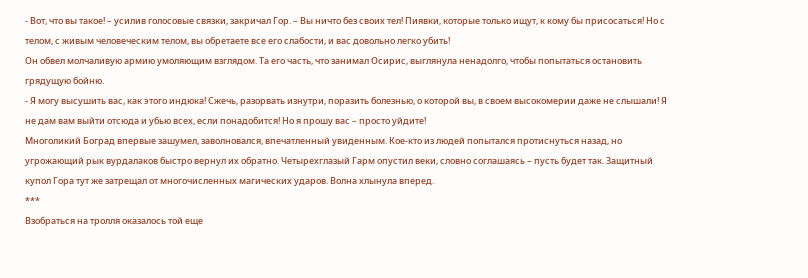- Вот, что вы такое! – усилив голосовые связки, закричал Гор. – Вы ничто без своих тел! Пиявки, которые только ищут, к кому бы присосаться! Но с телом, с живым человеческим телом, вы обретаете все его слабости, и вас довольно легко убить!
Он обвел молчаливую армию умоляющим взглядом. Та его часть, что занимал Осирис, выглянула ненадолго, чтобы попытаться остановить грядущую бойню.
- Я могу высушить вас, как этого индюка! Сжечь, разорвать изнутри, поразить болезнью, о которой вы, в своем высокомерии даже не слышали! Я не дам вам выйти отсюда и убью всех, если понадобится! Но я прошу вас – просто уйдите!
Многоликий Боград впервые зашумел, заволновался, впечатленный увиденным. Кое-кто из людей попытался протиснуться назад, но угрожающий рык вурдалаков быстро вернул их обратно. Четырехглазый Гарм опустил веки, словно соглашаясь – пусть будет так. Защитный купол Гора тут же затрещал от многочисленных магических ударов. Волна хлынула вперед.
***
Взобраться на тролля оказалось той еще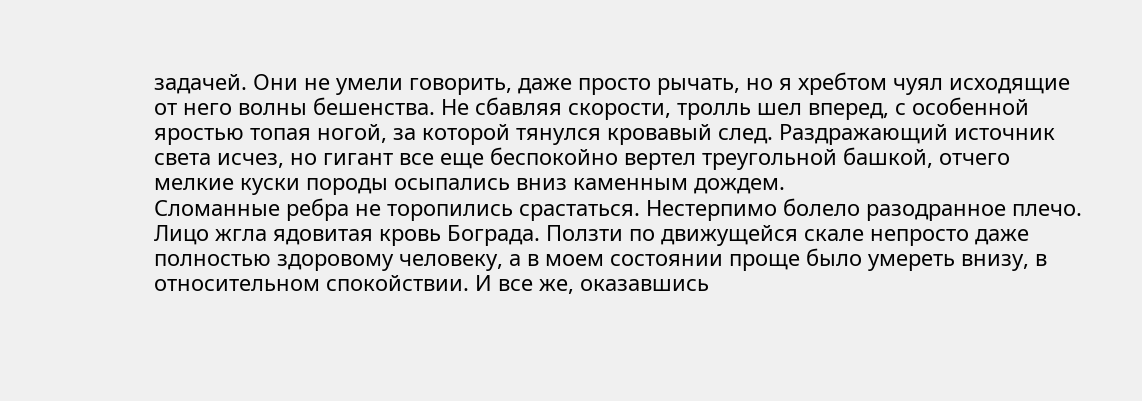задачей. Они не умели говорить, даже просто рычать, но я хребтом чуял исходящие от него волны бешенства. Не сбавляя скорости, тролль шел вперед, с особенной яростью топая ногой, за которой тянулся кровавый след. Раздражающий источник света исчез, но гигант все еще беспокойно вертел треугольной башкой, отчего мелкие куски породы осыпались вниз каменным дождем.
Сломанные ребра не торопились срастаться. Нестерпимо болело разодранное плечо. Лицо жгла ядовитая кровь Бограда. Ползти по движущейся скале непросто даже полностью здоровому человеку, а в моем состоянии проще было умереть внизу, в относительном спокойствии. И все же, оказавшись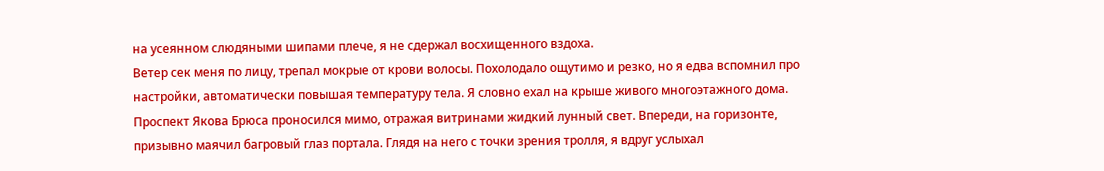на усеянном слюдяными шипами плече, я не сдержал восхищенного вздоха.
Ветер сек меня по лицу, трепал мокрые от крови волосы. Похолодало ощутимо и резко, но я едва вспомнил про настройки, автоматически повышая температуру тела. Я словно ехал на крыше живого многоэтажного дома. Проспект Якова Брюса проносился мимо, отражая витринами жидкий лунный свет. Впереди, на горизонте, призывно маячил багровый глаз портала. Глядя на него с точки зрения тролля, я вдруг услыхал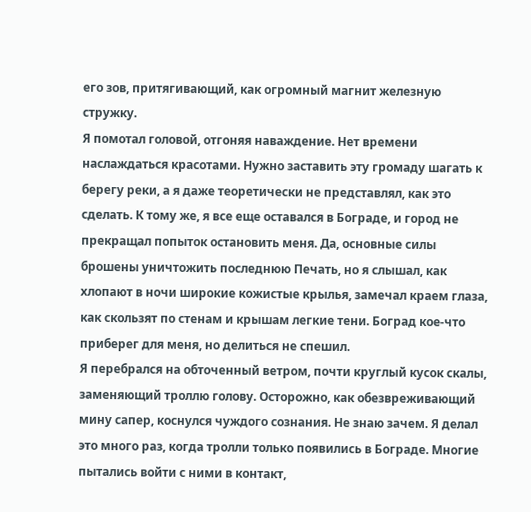его зов, притягивающий, как огромный магнит железную стружку.
Я помотал головой, отгоняя наваждение. Нет времени наслаждаться красотами. Нужно заставить эту громаду шагать к берегу реки, а я даже теоретически не представлял, как это сделать. К тому же, я все еще оставался в Бограде, и город не прекращал попыток остановить меня. Да, основные силы брошены уничтожить последнюю Печать, но я слышал, как хлопают в ночи широкие кожистые крылья, замечал краем глаза, как скользят по стенам и крышам легкие тени. Боград кое-что приберег для меня, но делиться не спешил.
Я перебрался на обточенный ветром, почти круглый кусок скалы, заменяющий троллю голову. Осторожно, как обезвреживающий мину сапер, коснулся чуждого сознания. Не знаю зачем. Я делал это много раз, когда тролли только появились в Бограде. Многие пытались войти с ними в контакт,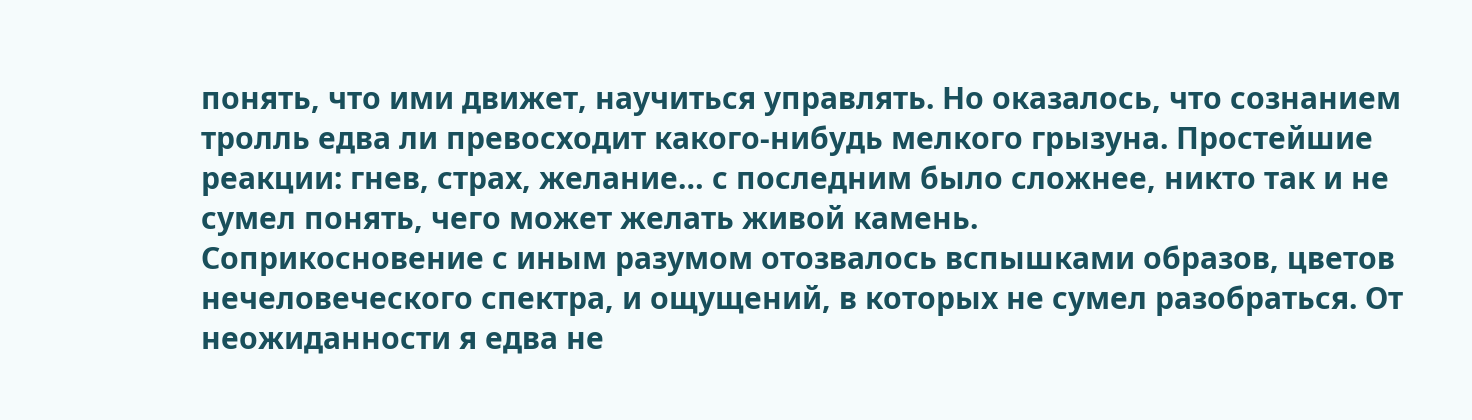понять, что ими движет, научиться управлять. Но оказалось, что сознанием тролль едва ли превосходит какого-нибудь мелкого грызуна. Простейшие реакции: гнев, страх, желание… с последним было сложнее, никто так и не сумел понять, чего может желать живой камень.
Соприкосновение с иным разумом отозвалось вспышками образов, цветов нечеловеческого спектра, и ощущений, в которых не сумел разобраться. От неожиданности я едва не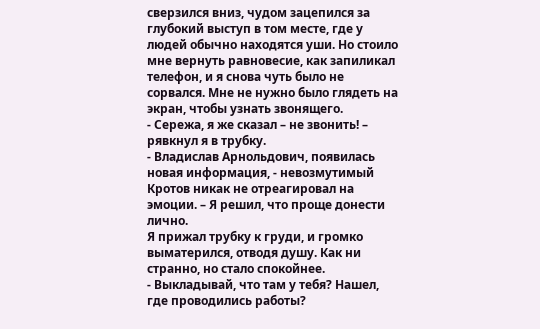сверзился вниз, чудом зацепился за глубокий выступ в том месте, где у людей обычно находятся уши. Но стоило мне вернуть равновесие, как запиликал телефон, и я снова чуть было не сорвался. Мне не нужно было глядеть на экран, чтобы узнать звонящего.
- Сережа, я же сказал – не звонить! – рявкнул я в трубку.
- Владислав Арнольдович, появилась новая информация, - невозмутимый Кротов никак не отреагировал на эмоции. – Я решил, что проще донести лично.
Я прижал трубку к груди, и громко выматерился, отводя душу. Как ни странно, но стало спокойнее.
- Выкладывай, что там у тебя? Нашел, где проводились работы?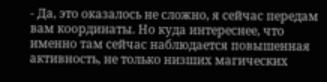- Да, это оказалось не сложно, я сейчас передам вам координаты. Но куда интереснее, что именно там сейчас наблюдается повышенная активность, не только низших магических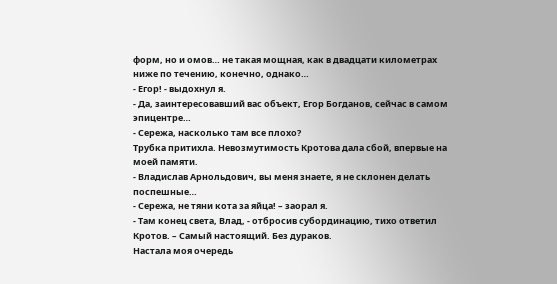форм, но и омов… не такая мощная, как в двадцати километрах ниже по течению, конечно, однако…
- Егор! - выдохнул я.
- Да, заинтересовавший вас объект, Егор Богданов, сейчас в самом эпицентре…
- Сережа, насколько там все плохо?
Трубка притихла. Невозмутимость Кротова дала сбой, впервые на моей памяти.
- Владислав Арнольдович, вы меня знаете, я не склонен делать поспешные…
- Сережа, не тяни кота за яйца! – заорал я.
- Там конец света, Влад, - отбросив субординацию, тихо ответил Кротов. – Самый настоящий. Без дураков.
Настала моя очередь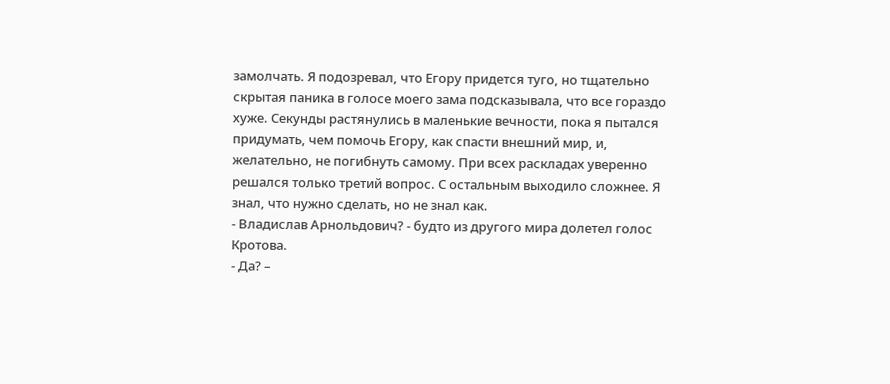замолчать. Я подозревал, что Егору придется туго, но тщательно скрытая паника в голосе моего зама подсказывала, что все гораздо хуже. Секунды растянулись в маленькие вечности, пока я пытался придумать, чем помочь Егору, как спасти внешний мир, и, желательно, не погибнуть самому. При всех раскладах уверенно решался только третий вопрос. С остальным выходило сложнее. Я знал, что нужно сделать, но не знал как.
- Владислав Арнольдович? - будто из другого мира долетел голос Кротова.
- Да? –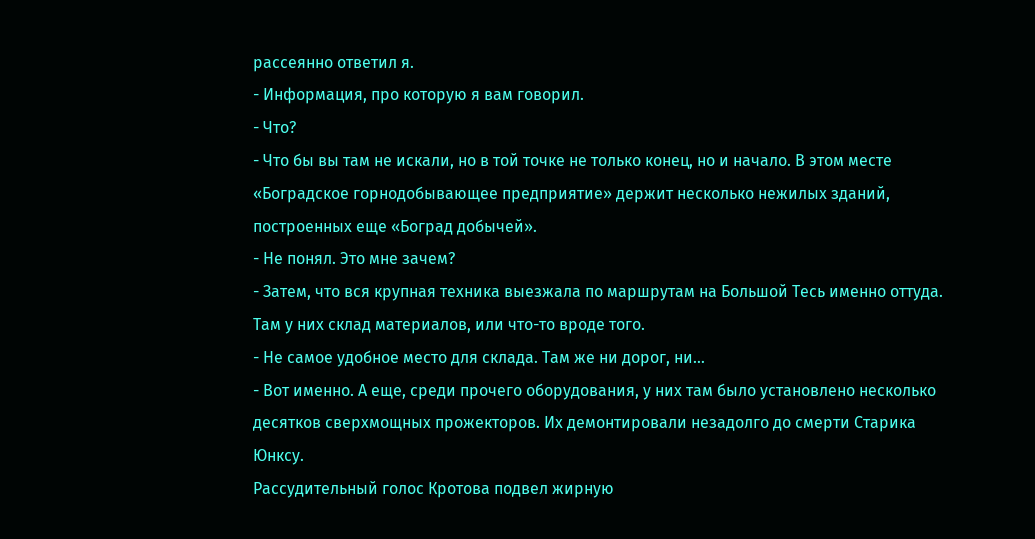рассеянно ответил я.
- Информация, про которую я вам говорил.
- Что?
- Что бы вы там не искали, но в той точке не только конец, но и начало. В этом месте «Боградское горнодобывающее предприятие» держит несколько нежилых зданий, построенных еще «Боград добычей».
- Не понял. Это мне зачем?
- Затем, что вся крупная техника выезжала по маршрутам на Большой Тесь именно оттуда. Там у них склад материалов, или что-то вроде того.
- Не самое удобное место для склада. Там же ни дорог, ни…
- Вот именно. А еще, среди прочего оборудования, у них там было установлено несколько десятков сверхмощных прожекторов. Их демонтировали незадолго до смерти Старика Юнксу.
Рассудительный голос Кротова подвел жирную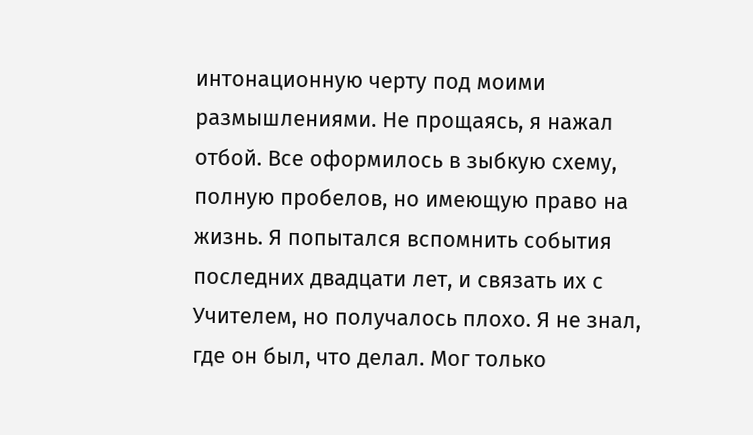интонационную черту под моими размышлениями. Не прощаясь, я нажал отбой. Все оформилось в зыбкую схему, полную пробелов, но имеющую право на жизнь. Я попытался вспомнить события последних двадцати лет, и связать их с Учителем, но получалось плохо. Я не знал, где он был, что делал. Мог только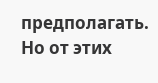предполагать. Но от этих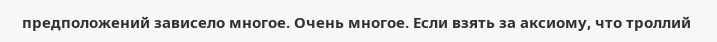предположений зависело многое. Очень многое. Если взять за аксиому, что троллий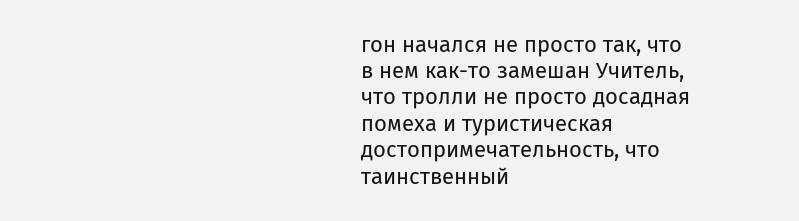гон начался не просто так, что в нем как-то замешан Учитель, что тролли не просто досадная помеха и туристическая достопримечательность, что таинственный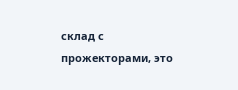склад с прожекторами, это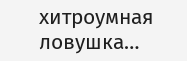хитроумная ловушка…